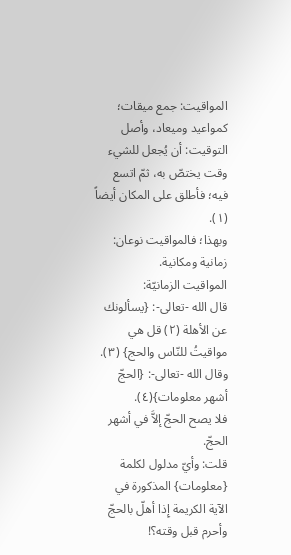المواقيت: جمع ميقات؛ كمواعيد وميعاد، وأصل التوقيت: أن يُجعل للشيء وقت يختصّ به، ثمّ اتسع فيه؛ فأطلق على المكان أيضاً (١).
وبهذا؛ فالمواقيت نوعان: زمانية ومكانية.
المواقيت الزمانيّة:
قال الله -تعالى-: {يسألونك عن الأهلة (٢) قل هي مواقيتُ للنّاس والحج} (٣).
وقال الله -تعالى-: {الحجّ أشهر معلومات}(٤).
فلا يصح الحجّ إلاَّ في أشهر الحجّ.
قلت: وأيّ مدلول لكلمة {معلومات} المذكورة في الآية الكريمة إِذا أهلّ بالحجّ وأحرم قبل وقته؟!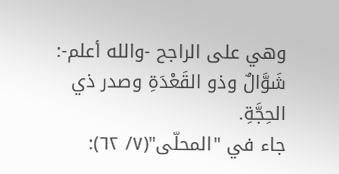وهي على الراجح -والله أعلم-: شَوَّالٌ وذو القَعْدَةِ وصدر ذي الحِجَّةِ.
جاء في "المحلّى"(٧/ ٦٢):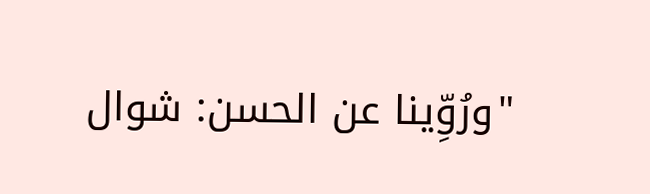"ورُوِّينا عن الحسن: شوال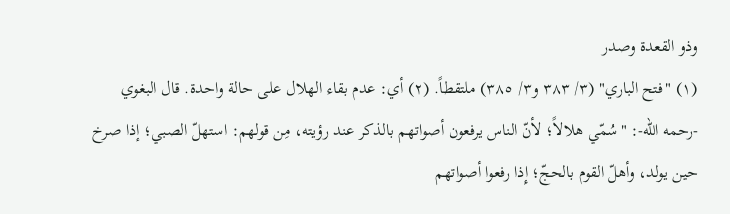وذو القعدة وصدر
(١) "فتح الباري" (٣/ ٣٨٣ و٣/ ٣٨٥) ملتقطاً. (٢) أي: عدم بقاء الهلال على حالة واحدة. قال البغوي -رحمه الله-: "سُمّي هلالاً؛ لأنّ الناس يرفعون أصواتهم بالذكر عند رؤيته، مِن قولهم: استهلّ الصبي؛ إذا صرخ حين يولد، وأهلّ القوم بالحجّ؛ إِذا رفعوا أصواتهم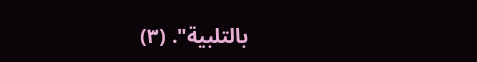بالتلبية". (٣)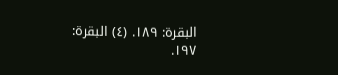البقرة: ١٨٩. (٤) البقرة: ١٩٧.